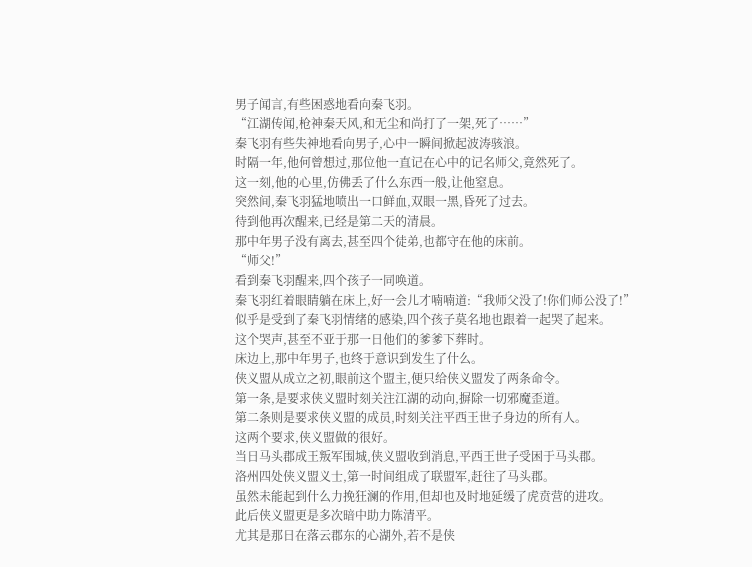男子闻言,有些困惑地看向秦飞羽。
“江湖传闻,枪神秦天风,和无尘和尚打了一架,死了……”
秦飞羽有些失神地看向男子,心中一瞬间掀起波涛骇浪。
时隔一年,他何曾想过,那位他一直记在心中的记名师父,竟然死了。
这一刻,他的心里,仿佛丢了什么东西一般,让他窒息。
突然间,秦飞羽猛地喷出一口鲜血,双眼一黑,昏死了过去。
待到他再次醒来,已经是第二天的清晨。
那中年男子没有离去,甚至四个徒弟,也都守在他的床前。
“师父!”
看到秦飞羽醒来,四个孩子一同唤道。
秦飞羽红着眼睛躺在床上,好一会儿才喃喃道:“我师父没了!你们师公没了!”
似乎是受到了秦飞羽情绪的感染,四个孩子莫名地也跟着一起哭了起来。
这个哭声,甚至不亚于那一日他们的爹爹下葬时。
床边上,那中年男子,也终于意识到发生了什么。
侠义盟从成立之初,眼前这个盟主,便只给侠义盟发了两条命令。
第一条,是要求侠义盟时刻关注江湖的动向,摒除一切邪魔歪道。
第二条则是要求侠义盟的成员,时刻关注平西王世子身边的所有人。
这两个要求,侠义盟做的很好。
当日马头郡成王叛军围城,侠义盟收到消息,平西王世子受困于马头郡。
洛州四处侠义盟义士,第一时间组成了联盟军,赶往了马头郡。
虽然未能起到什么力挽狂澜的作用,但却也及时地延缓了虎贲营的进攻。
此后侠义盟更是多次暗中助力陈清平。
尤其是那日在落云郡东的心湖外,若不是侠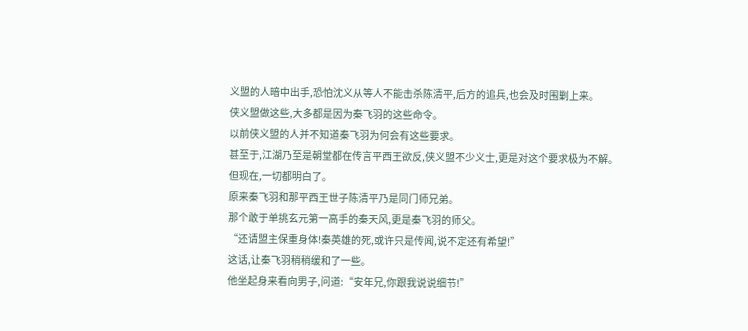义盟的人暗中出手,恐怕沈义从等人不能击杀陈清平,后方的追兵,也会及时围剿上来。
侠义盟做这些,大多都是因为秦飞羽的这些命令。
以前侠义盟的人并不知道秦飞羽为何会有这些要求。
甚至于,江湖乃至是朝堂都在传言平西王欲反,侠义盟不少义士,更是对这个要求极为不解。
但现在,一切都明白了。
原来秦飞羽和那平西王世子陈清平乃是同门师兄弟。
那个敢于单挑玄元第一高手的秦天风,更是秦飞羽的师父。
“还请盟主保重身体!秦英雄的死,或许只是传闻,说不定还有希望!”
这话,让秦飞羽稍稍缓和了一些。
他坐起身来看向男子,问道:“安年兄,你跟我说说细节!”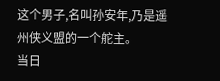这个男子,名叫孙安年,乃是遥州侠义盟的一个舵主。
当日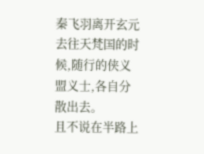秦飞羽离开玄元去往天梵国的时候,随行的侠义盟义士,各自分散出去。
且不说在半路上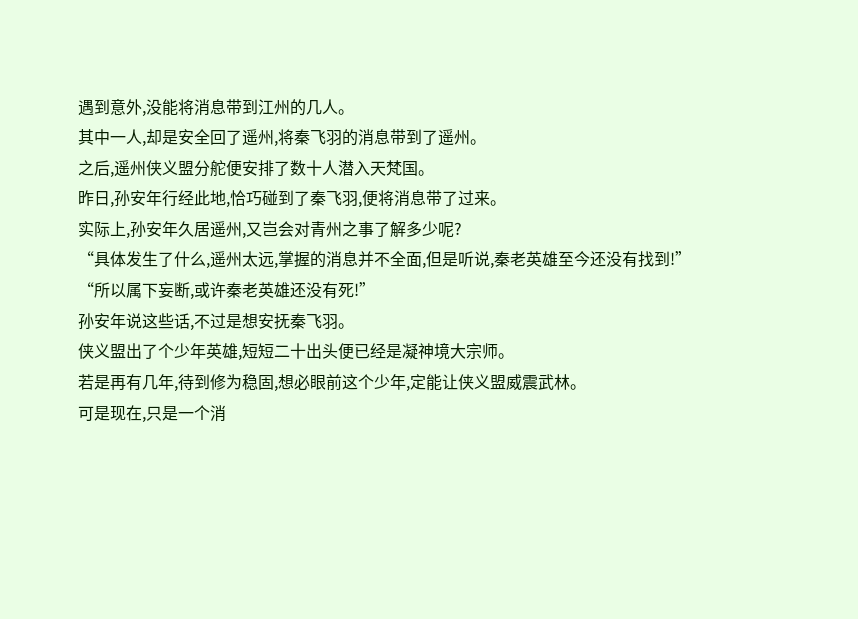遇到意外,没能将消息带到江州的几人。
其中一人,却是安全回了遥州,将秦飞羽的消息带到了遥州。
之后,遥州侠义盟分舵便安排了数十人潜入天梵国。
昨日,孙安年行经此地,恰巧碰到了秦飞羽,便将消息带了过来。
实际上,孙安年久居遥州,又岂会对青州之事了解多少呢?
“具体发生了什么,遥州太远,掌握的消息并不全面,但是听说,秦老英雄至今还没有找到!”
“所以属下妄断,或许秦老英雄还没有死!”
孙安年说这些话,不过是想安抚秦飞羽。
侠义盟出了个少年英雄,短短二十出头便已经是凝神境大宗师。
若是再有几年,待到修为稳固,想必眼前这个少年,定能让侠义盟威震武林。
可是现在,只是一个消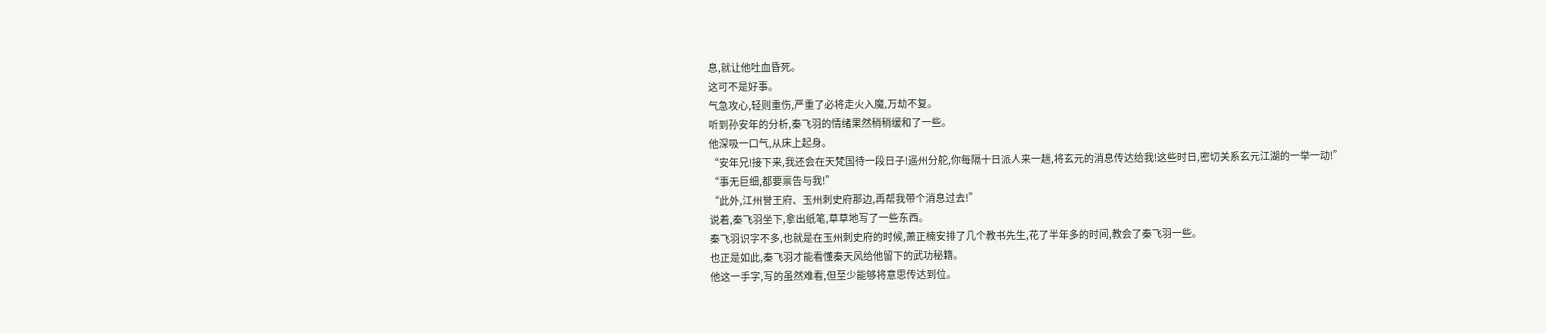息,就让他吐血昏死。
这可不是好事。
气急攻心,轻则重伤,严重了必将走火入魔,万劫不复。
听到孙安年的分析,秦飞羽的情绪果然稍稍缓和了一些。
他深吸一口气,从床上起身。
“安年兄!接下来,我还会在天梵国待一段日子!遥州分舵,你每隔十日派人来一趟,将玄元的消息传达给我!这些时日,密切关系玄元江湖的一举一动!”
“事无巨细,都要禀告与我!”
“此外,江州誉王府、玉州刺史府那边,再帮我带个消息过去!”
说着,秦飞羽坐下,拿出纸笔,草草地写了一些东西。
秦飞羽识字不多,也就是在玉州刺史府的时候,萧正楠安排了几个教书先生,花了半年多的时间,教会了秦飞羽一些。
也正是如此,秦飞羽才能看懂秦天风给他留下的武功秘籍。
他这一手字,写的虽然难看,但至少能够将意思传达到位。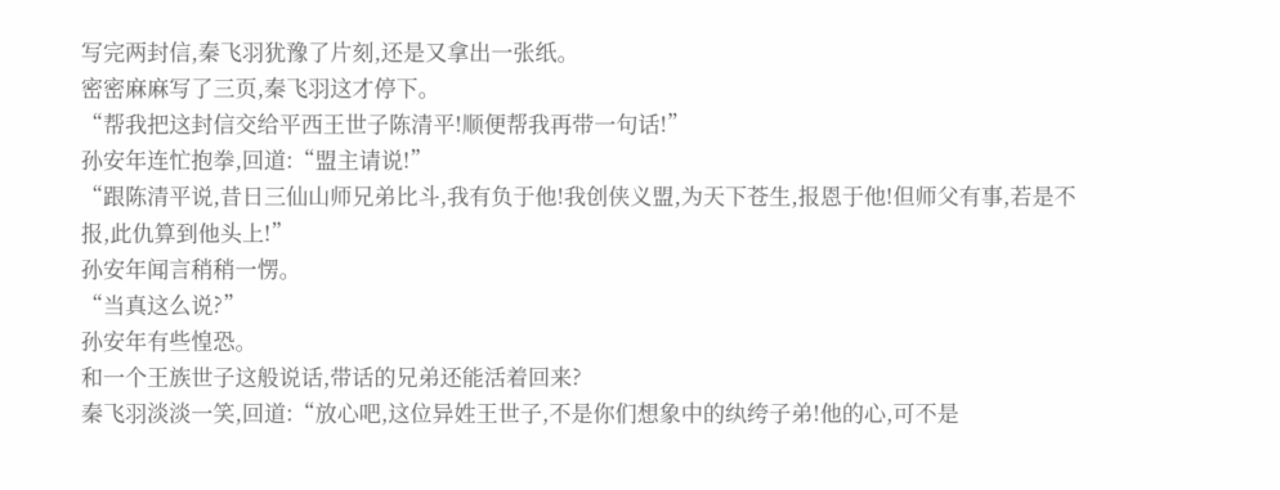写完两封信,秦飞羽犹豫了片刻,还是又拿出一张纸。
密密麻麻写了三页,秦飞羽这才停下。
“帮我把这封信交给平西王世子陈清平!顺便帮我再带一句话!”
孙安年连忙抱拳,回道:“盟主请说!”
“跟陈清平说,昔日三仙山师兄弟比斗,我有负于他!我创侠义盟,为天下苍生,报恩于他!但师父有事,若是不报,此仇算到他头上!”
孙安年闻言稍稍一愣。
“当真这么说?”
孙安年有些惶恐。
和一个王族世子这般说话,带话的兄弟还能活着回来?
秦飞羽淡淡一笑,回道:“放心吧,这位异姓王世子,不是你们想象中的纨绔子弟!他的心,可不是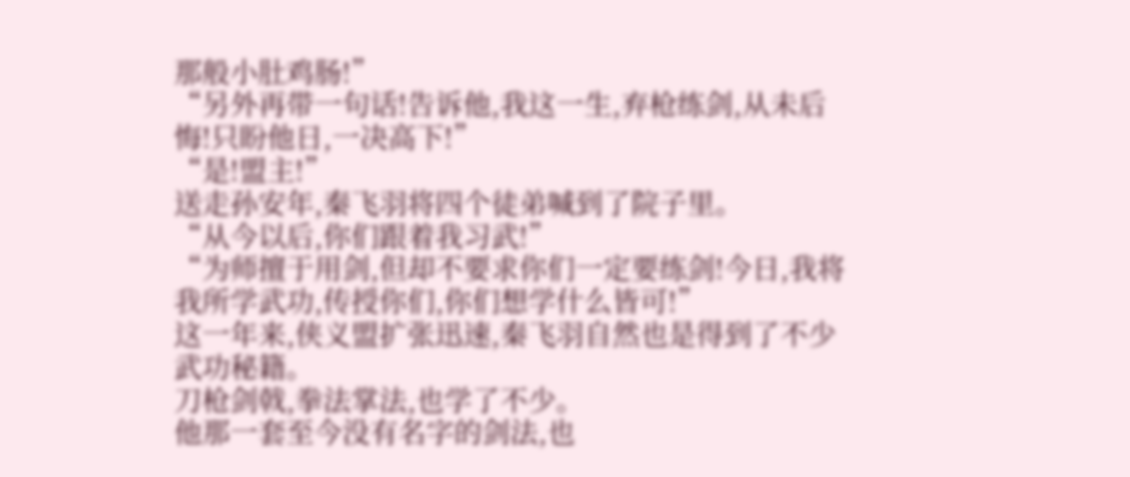那般小肚鸡肠!”
“另外再带一句话!告诉他,我这一生,弃枪练剑,从未后悔!只盼他日,一决高下!”
“是!盟主!”
送走孙安年,秦飞羽将四个徒弟喊到了院子里。
“从今以后,你们跟着我习武!”
“为师擅于用剑,但却不要求你们一定要练剑!今日,我将我所学武功,传授你们,你们想学什么皆可!”
这一年来,侠义盟扩张迅速,秦飞羽自然也是得到了不少武功秘籍。
刀枪剑戟,拳法掌法,也学了不少。
他那一套至今没有名字的剑法,也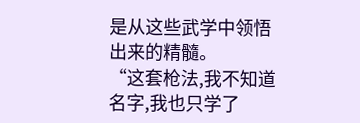是从这些武学中领悟出来的精髓。
“这套枪法,我不知道名字,我也只学了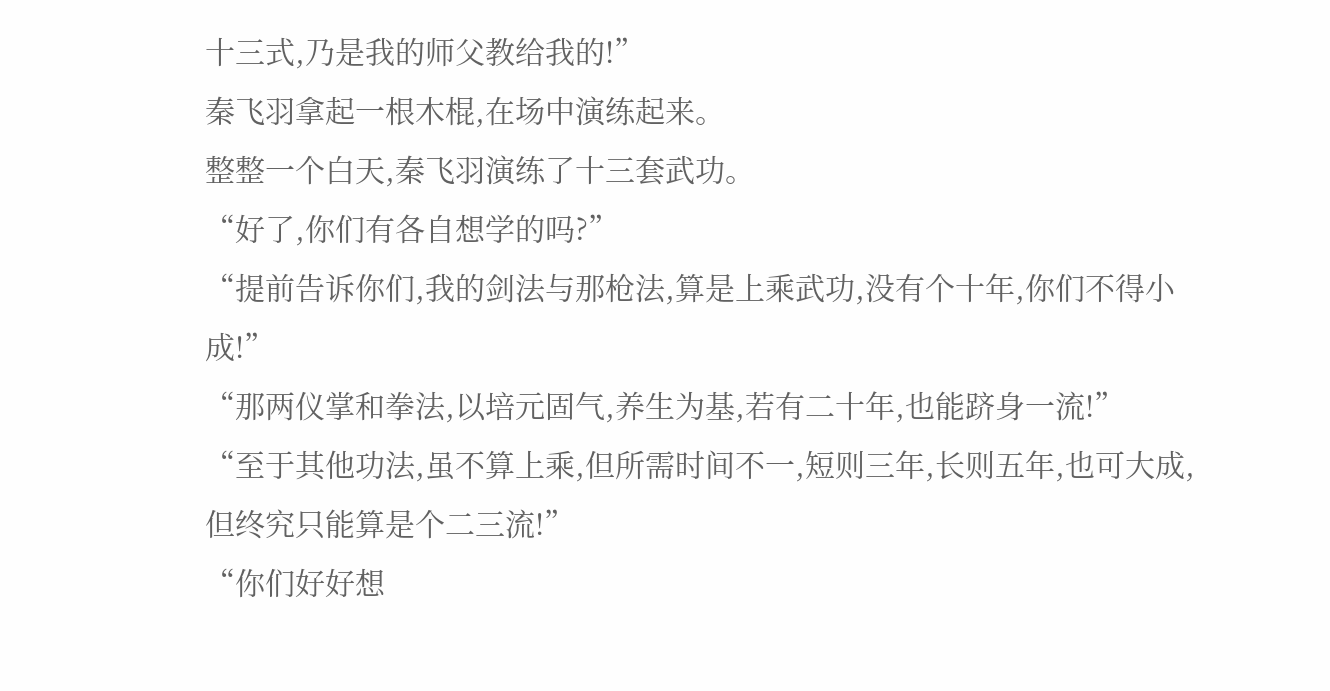十三式,乃是我的师父教给我的!”
秦飞羽拿起一根木棍,在场中演练起来。
整整一个白天,秦飞羽演练了十三套武功。
“好了,你们有各自想学的吗?”
“提前告诉你们,我的剑法与那枪法,算是上乘武功,没有个十年,你们不得小成!”
“那两仪掌和拳法,以培元固气,养生为基,若有二十年,也能跻身一流!”
“至于其他功法,虽不算上乘,但所需时间不一,短则三年,长则五年,也可大成,但终究只能算是个二三流!”
“你们好好想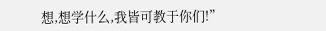想,想学什么,我皆可教于你们!”